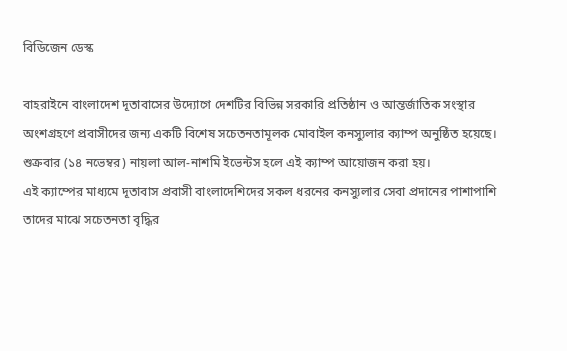বিডিজেন ডেস্ক

বাহরাইনে বাংলাদেশ দূতাবাসের উদ্যোগে দেশটির বিভিন্ন সরকারি প্রতিষ্ঠান ও আন্তর্জাতিক সংস্থার অংশগ্রহণে প্রবাসীদের জন্য একটি বিশেষ সচেতনতামূলক মোবাইল কনস্যুলার ক্যাম্প অনুষ্ঠিত হয়েছে।
শুক্রবার (১৪ নভেম্বর) নায়লা আল-নাশমি ইভেন্টস হলে এই ক্যাম্প আয়োজন করা হয়।
এই ক্যাম্পের মাধ্যমে দূতাবাস প্রবাসী বাংলাদেশিদের সকল ধরনের কনস্যুলার সেবা প্রদানের পাশাপাশি তাদের মাঝে সচেতনতা বৃদ্ধির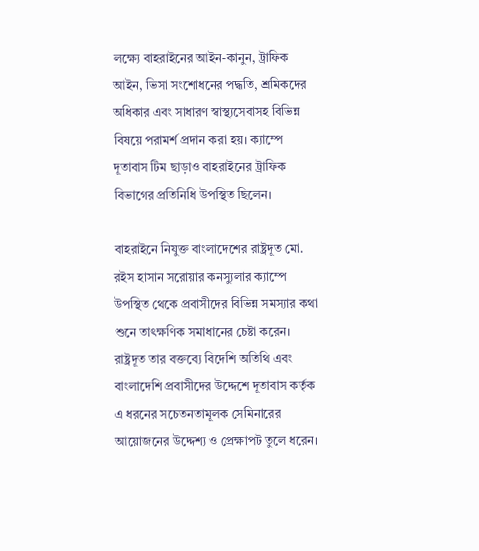লক্ষ্যে বাহরাইনের আইন-কানুন, ট্রাফিক আইন, ভিসা সংশোধনের পদ্ধতি, শ্রমিকদের অধিকার এবং সাধারণ স্বাস্থ্যসেবাসহ বিভিন্ন বিষয়ে পরামর্শ প্রদান করা হয়। ক্যাম্পে দূতাবাস টিম ছাড়াও বাহরাইনের ট্রাফিক বিভাগের প্রতিনিধি উপস্থিত ছিলেন।

বাহরাইনে নিযুক্ত বাংলাদেশের রাষ্ট্রদূত মো. রইস হাসান সরোয়ার কনস্যুলার ক্যাম্পে উপস্থিত থেকে প্রবাসীদের বিভিন্ন সমস্যার কথা শুনে তাৎক্ষণিক সমাধানের চেষ্টা করেন। রাষ্ট্রদূত তার বক্তব্যে বিদেশি অতিথি এবং বাংলাদেশি প্রবাসীদের উদ্দেশে দূতাবাস কর্তৃক এ ধরনের সচেতনতামূলক সেমিনারের আয়োজনের উদ্দেশ্য ও প্রেক্ষাপট তুলে ধরেন।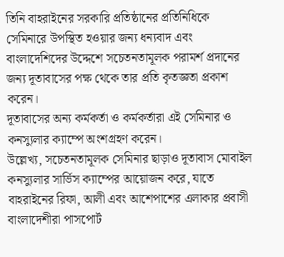তিনি বাহরাইনের সরকারি প্রতিষ্ঠানের প্রতিনিধিকে সেমিনারে উপস্থিত হওয়ার জন্য ধন্যবাদ এবং বাংলাদেশিদের উদ্দেশে সচেতনতামূলক পরামর্শ প্রদানের জন্য দূতাবাসের পক্ষ থেকে তার প্রতি কৃতজ্ঞতা প্রকাশ করেন।
দূতাবাসের অন্য কর্মকর্তা ও কর্মকর্তারা এই সেমিনার ও কনস্যুলার ক্যাম্পে অংশগ্রহণ করেন।
উল্লেখ্য, সচেতনতামূলক সেমিনার ছাড়াও দূতাবাস মোবাইল কনস্যুলার সার্ভিস ক্যাম্পের আয়োজন করে, যাতে বাহরাইনের রিফা, আলী এবং আশেপাশের এলাকার প্রবাসী বাংলাদেশীরা পাসপোর্ট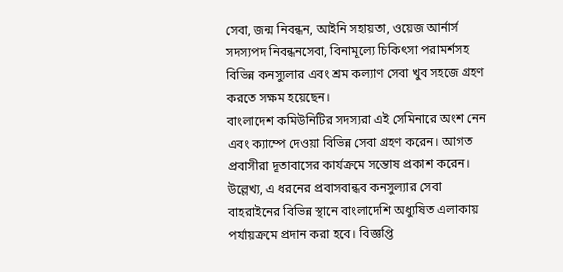সেবা, জন্ম নিবন্ধন, আইনি সহায়তা, ওয়েজ আর্নার্স সদস্যপদ নিবন্ধনসেবা, বিনামূল্যে চিকিৎসা পরামর্শসহ বিভিন্ন কনস্যুলার এবং শ্রম কল্যাণ সেবা খুব সহজে গ্রহণ করতে সক্ষম হয়েছেন।
বাংলাদেশ কমিউনিটির সদস্যরা এই সেমিনারে অংশ নেন এবং ক্যাম্পে দেওয়া বিভিন্ন সেবা গ্রহণ করেন। আগত প্রবাসীরা দূতাবাসের কার্যক্রমে সন্তোষ প্রকাশ করেন। উল্লেখ্য, এ ধরনের প্রবাসবান্ধব কনসুল্যার সেবা বাহরাইনের বিভিন্ন স্থানে বাংলাদেশি অধ্যুষিত এলাকায় পর্যায়ক্রমে প্রদান করা হবে। বিজ্ঞপ্তি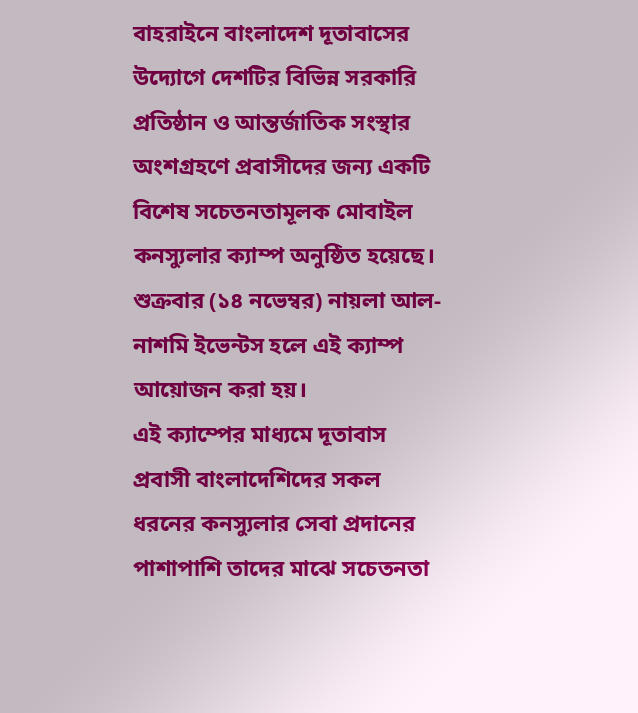বাহরাইনে বাংলাদেশ দূতাবাসের উদ্যোগে দেশটির বিভিন্ন সরকারি প্রতিষ্ঠান ও আন্তর্জাতিক সংস্থার অংশগ্রহণে প্রবাসীদের জন্য একটি বিশেষ সচেতনতামূলক মোবাইল কনস্যুলার ক্যাম্প অনুষ্ঠিত হয়েছে।
শুক্রবার (১৪ নভেম্বর) নায়লা আল-নাশমি ইভেন্টস হলে এই ক্যাম্প আয়োজন করা হয়।
এই ক্যাম্পের মাধ্যমে দূতাবাস প্রবাসী বাংলাদেশিদের সকল ধরনের কনস্যুলার সেবা প্রদানের পাশাপাশি তাদের মাঝে সচেতনতা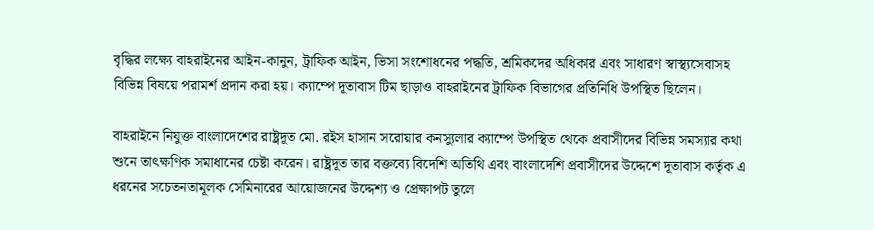বৃদ্ধির লক্ষ্যে বাহরাইনের আইন-কানুন, ট্রাফিক আইন, ভিসা সংশোধনের পদ্ধতি, শ্রমিকদের অধিকার এবং সাধারণ স্বাস্থ্যসেবাসহ বিভিন্ন বিষয়ে পরামর্শ প্রদান করা হয়। ক্যাম্পে দূতাবাস টিম ছাড়াও বাহরাইনের ট্রাফিক বিভাগের প্রতিনিধি উপস্থিত ছিলেন।

বাহরাইনে নিযুক্ত বাংলাদেশের রাষ্ট্রদূত মো. রইস হাসান সরোয়ার কনস্যুলার ক্যাম্পে উপস্থিত থেকে প্রবাসীদের বিভিন্ন সমস্যার কথা শুনে তাৎক্ষণিক সমাধানের চেষ্টা করেন। রাষ্ট্রদূত তার বক্তব্যে বিদেশি অতিথি এবং বাংলাদেশি প্রবাসীদের উদ্দেশে দূতাবাস কর্তৃক এ ধরনের সচেতনতামূলক সেমিনারের আয়োজনের উদ্দেশ্য ও প্রেক্ষাপট তুলে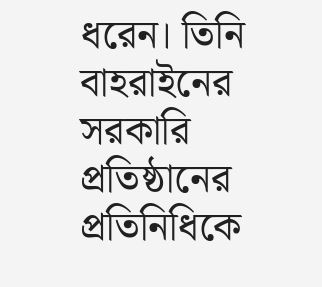ধরেন। তিনি বাহরাইনের সরকারি প্রতিষ্ঠানের প্রতিনিধিকে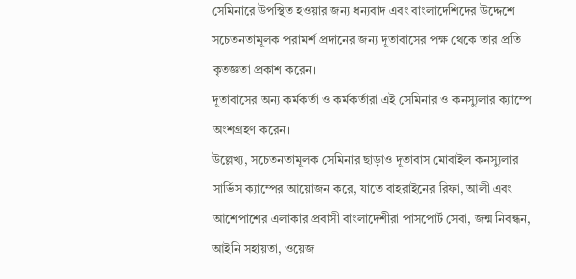সেমিনারে উপস্থিত হওয়ার জন্য ধন্যবাদ এবং বাংলাদেশিদের উদ্দেশে সচেতনতামূলক পরামর্শ প্রদানের জন্য দূতাবাসের পক্ষ থেকে তার প্রতি কৃতজ্ঞতা প্রকাশ করেন।
দূতাবাসের অন্য কর্মকর্তা ও কর্মকর্তারা এই সেমিনার ও কনস্যুলার ক্যাম্পে অংশগ্রহণ করেন।
উল্লেখ্য, সচেতনতামূলক সেমিনার ছাড়াও দূতাবাস মোবাইল কনস্যুলার সার্ভিস ক্যাম্পের আয়োজন করে, যাতে বাহরাইনের রিফা, আলী এবং আশেপাশের এলাকার প্রবাসী বাংলাদেশীরা পাসপোর্ট সেবা, জন্ম নিবন্ধন, আইনি সহায়তা, ওয়েজ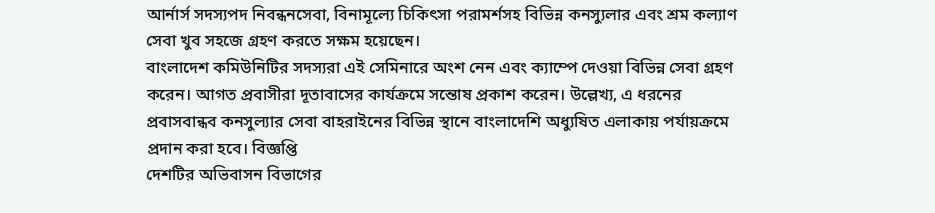আর্নার্স সদস্যপদ নিবন্ধনসেবা, বিনামূল্যে চিকিৎসা পরামর্শসহ বিভিন্ন কনস্যুলার এবং শ্রম কল্যাণ সেবা খুব সহজে গ্রহণ করতে সক্ষম হয়েছেন।
বাংলাদেশ কমিউনিটির সদস্যরা এই সেমিনারে অংশ নেন এবং ক্যাম্পে দেওয়া বিভিন্ন সেবা গ্রহণ করেন। আগত প্রবাসীরা দূতাবাসের কার্যক্রমে সন্তোষ প্রকাশ করেন। উল্লেখ্য, এ ধরনের প্রবাসবান্ধব কনসুল্যার সেবা বাহরাইনের বিভিন্ন স্থানে বাংলাদেশি অধ্যুষিত এলাকায় পর্যায়ক্রমে প্রদান করা হবে। বিজ্ঞপ্তি
দেশটির অভিবাসন বিভাগের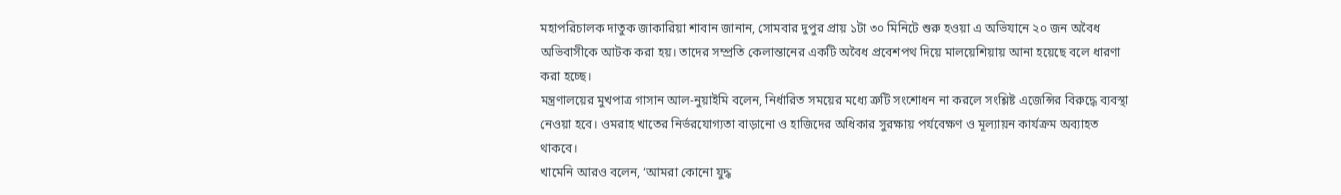মহাপরিচালক দাতুক জাকারিয়া শাবান জানান, সোমবার দুপুর প্রায় ১টা ৩০ মিনিটে শুরু হওয়া এ অভিযানে ২০ জন অবৈধ অভিবাসীকে আটক করা হয়। তাদের সম্প্রতি কেলান্তানের একটি অবৈধ প্রবেশপথ দিয়ে মালয়েশিয়ায় আনা হয়েছে বলে ধারণা করা হচ্ছে।
মন্ত্রণালয়ের মুখপাত্র গাসান আল-নুয়াইমি বলেন, নির্ধারিত সময়ের মধ্যে ত্রুটি সংশোধন না করলে সংশ্লিষ্ট এজেন্সির বিরুদ্ধে ব্যবস্থা নেওয়া হবে। ওমরাহ খাতের নির্ভরযোগ্যতা বাড়ানো ও হাজিদের অধিকার সুরক্ষায় পর্যবেক্ষণ ও মূল্যায়ন কার্যক্রম অব্যাহত থাকবে।
খামেনি আরও বলেন, ‘আমরা কোনো যুদ্ধ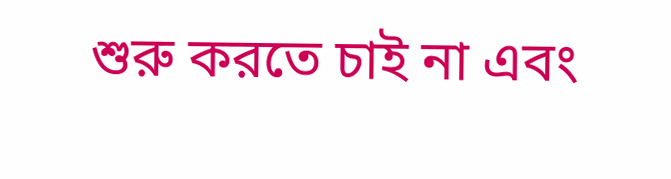শুরু করতে চাই না এবং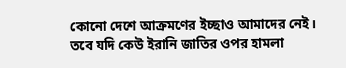কোনো দেশে আক্রমণের ইচ্ছাও আমাদের নেই। তবে যদি কেউ ইরানি জাতির ওপর হামলা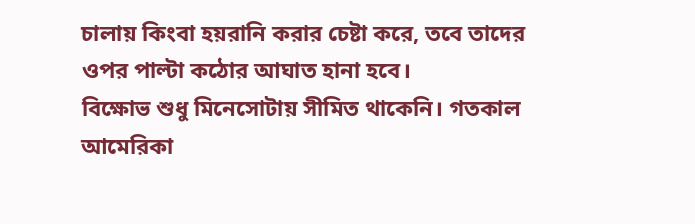চালায় কিংবা হয়রানি করার চেষ্টা করে, তবে তাদের ওপর পাল্টা কঠোর আঘাত হানা হবে।
বিক্ষোভ শুধু মিনেসোটায় সীমিত থাকেনি। গতকাল আমেরিকা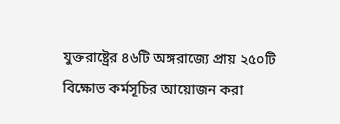যুক্তরাষ্ট্রের ৪৬টি অঙ্গরাজ্যে প্রায় ২৫০টি বিক্ষোভ কর্মসূচির আয়োজন করা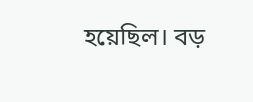হয়েছিল। বড়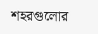শহরগুলোর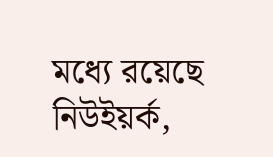মধ্যে রয়েছে নিউইয়র্ক,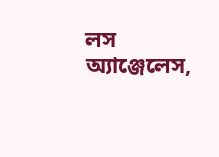লস অ্যাঞ্জেলেস,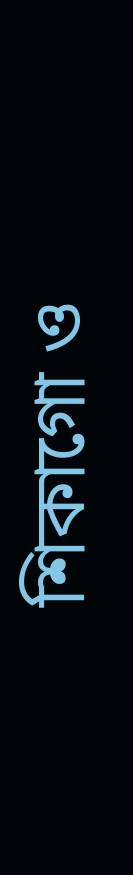শিকাগো ও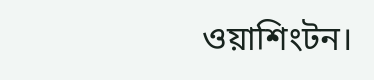ওয়াশিংটন।